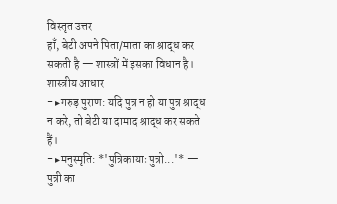विस्तृत उत्तर
हाँ, बेटी अपने पिता/माता का श्राद्ध कर सकती है — शास्त्रों में इसका विधान है।
शास्त्रीय आधार
- ▸गरुड़ पुराण: यदि पुत्र न हो या पुत्र श्राद्ध न करे, तो बेटी या दामाद श्राद्ध कर सकते हैं।
- ▸मनुस्मृति: *'पुत्रिकायाः पुत्रो...'* — पुत्री का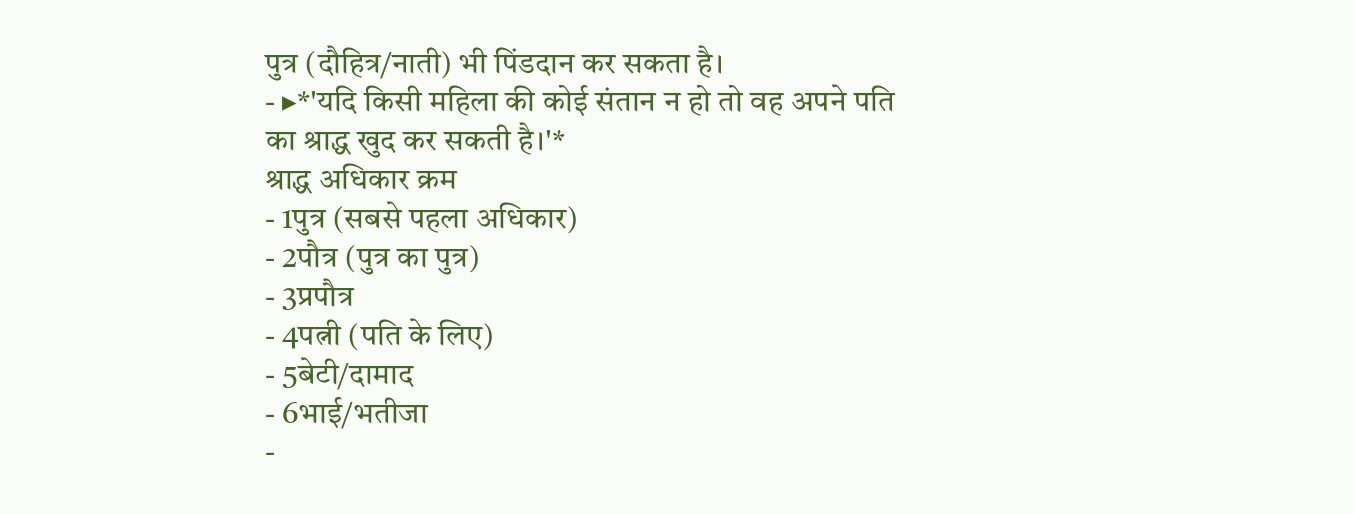पुत्र (दौहित्र/नाती) भी पिंडदान कर सकता है।
- ▸*'यदि किसी महिला की कोई संतान न हो तो वह अपने पति का श्राद्ध खुद कर सकती है।'*
श्राद्ध अधिकार क्रम
- 1पुत्र (सबसे पहला अधिकार)
- 2पौत्र (पुत्र का पुत्र)
- 3प्रपौत्र
- 4पत्नी (पति के लिए)
- 5बेटी/दामाद
- 6भाई/भतीजा
-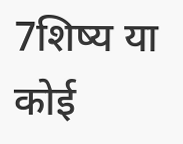7शिष्य या कोई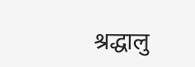श्रद्धालु